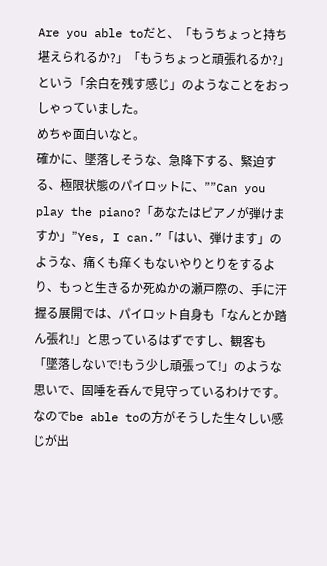Are you able toだと、「もうちょっと持ち堪えられるか?」「もうちょっと頑張れるか?」という「余白を残す感じ」のようなことをおっしゃっていました。
めちゃ面白いなと。
確かに、墜落しそうな、急降下する、緊迫する、極限状態のパイロットに、””Can you play the piano?「あなたはピアノが弾けますか」”Yes, I can.”「はい、弾けます」のような、痛くも痒くもないやりとりをするより、もっと生きるか死ぬかの瀬戸際の、手に汗握る展開では、パイロット自身も「なんとか踏ん張れ!」と思っているはずですし、観客も「墜落しないで!もう少し頑張って!」のような思いで、固唾を呑んで見守っているわけです。
なのでbe able toの方がそうした生々しい感じが出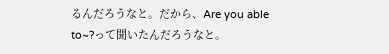るんだろうなと。だから、Are you able to~?って聞いたんだろうなと。